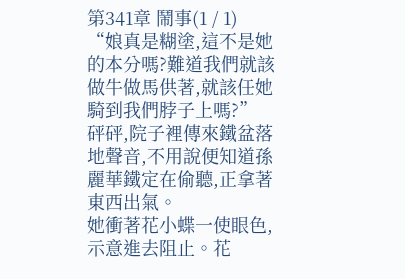第341章 鬧事(1 / 1)
“娘真是糊塗,這不是她的本分嗎?難道我們就該做牛做馬供著,就該任她騎到我們脖子上嗎?”
砰砰,院子裡傳來鐵盆落地聲音,不用說便知道孫麗華鐵定在偷聽,正拿著東西出氣。
她衝著花小蝶一使眼色,示意進去阻止。花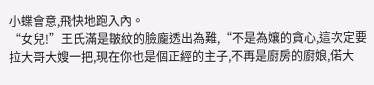小蝶會意,飛快地跑入內。
“女兒!”王氏滿是皺紋的臉龐透出為難,“不是為孃的貪心,這次定要拉大哥大嫂一把,現在你也是個正經的主子,不再是廚房的廚娘,偌大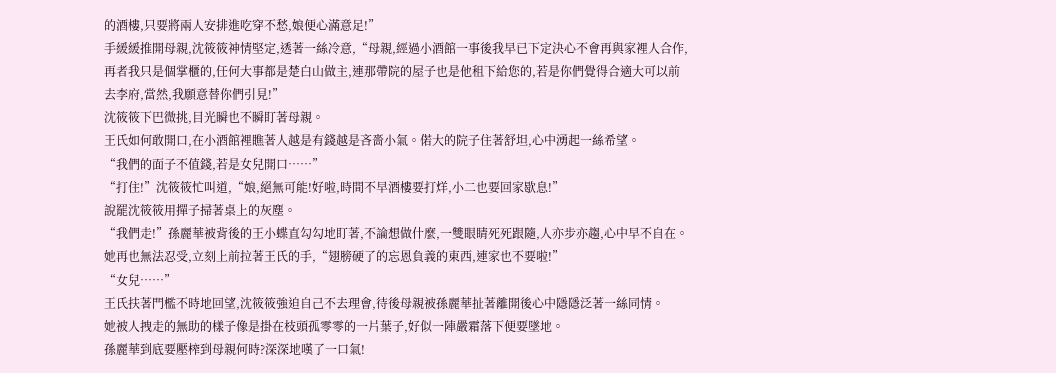的酒樓,只要將兩人安排進吃穿不愁,娘便心滿意足!”
手緩緩推開母親,沈筱筱神情堅定,透著一絲冷意,“母親,經過小酒館一事後我早已下定決心不會再與家裡人合作,再者我只是個掌櫃的,任何大事都是楚白山做主,連那帶院的屋子也是他租下給您的,若是你們覺得合適大可以前去李府,當然,我願意替你們引見!”
沈筱筱下巴微挑,目光瞬也不瞬盯著母親。
王氏如何敢開口,在小酒館裡瞧著人越是有錢越是吝嗇小氣。偌大的院子住著舒坦,心中湧起一絲希望。
“我們的面子不值錢,若是女兒開口……”
“打住!”沈筱筱忙叫道,“娘,絕無可能!好啦,時間不早酒樓要打烊,小二也要回家歇息!”
說罷沈筱筱用撣子掃著桌上的灰塵。
“我們走!”孫麗華被背後的王小蝶直勾勾地盯著,不論想做什麼,一雙眼睛死死跟隨,人亦步亦趨,心中早不自在。
她再也無法忍受,立刻上前拉著王氏的手,“翅膀硬了的忘恩負義的東西,連家也不要啦!”
“女兒……”
王氏扶著門檻不時地回望,沈筱筱強迫自己不去理會,待後母親被孫麗華扯著離開後心中隱隱泛著一絲同情。
她被人拽走的無助的樣子像是掛在枝頭孤零零的一片葉子,好似一陣嚴霜落下便要墜地。
孫麗華到底要壓榨到母親何時?深深地嘆了一口氣!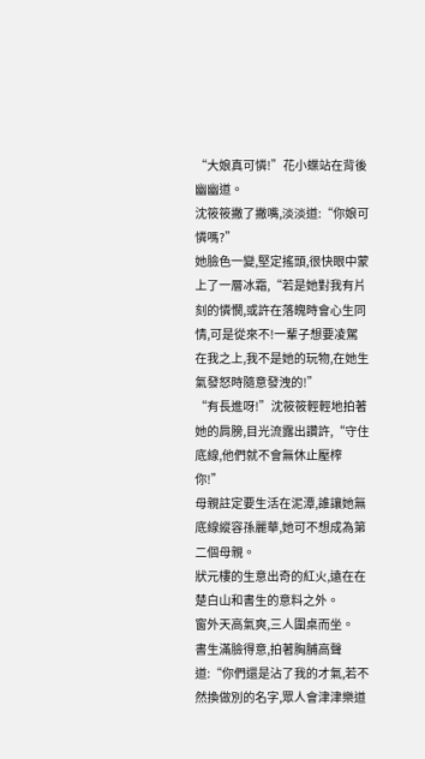“大娘真可憐!”花小蝶站在背後幽幽道。
沈筱筱撇了撇嘴,淡淡道:“你娘可憐嗎?”
她臉色一變,堅定搖頭,很快眼中蒙上了一層冰霜,“若是她對我有片刻的憐憫,或許在落魄時會心生同情,可是從來不!一輩子想要凌駕在我之上,我不是她的玩物,在她生氣發怒時隨意發洩的!”
“有長進呀!”沈筱筱輕輕地拍著她的肩膀,目光流露出讚許,“守住底線,他們就不會無休止壓榨你!”
母親註定要生活在泥潭,誰讓她無底線縱容孫麗華,她可不想成為第二個母親。
狀元樓的生意出奇的紅火,遠在在楚白山和書生的意料之外。
窗外天高氣爽,三人圍桌而坐。
書生滿臉得意,拍著胸脯高聲道:“你們還是沾了我的才氣,若不然換做別的名字,眾人會津津樂道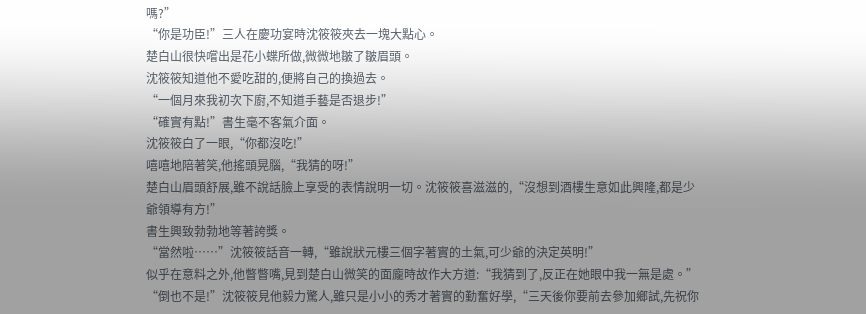嗎?”
“你是功臣!”三人在慶功宴時沈筱筱夾去一塊大點心。
楚白山很快嚐出是花小蝶所做,微微地皺了皺眉頭。
沈筱筱知道他不愛吃甜的,便將自己的換過去。
“一個月來我初次下廚,不知道手藝是否退步!”
“確實有點!”書生毫不客氣介面。
沈筱筱白了一眼,“你都沒吃!”
嘻嘻地陪著笑,他搖頭晃腦,“我猜的呀!”
楚白山眉頭舒展,雖不說話臉上享受的表情說明一切。沈筱筱喜滋滋的,“沒想到酒樓生意如此興隆,都是少爺領導有方!”
書生興致勃勃地等著誇獎。
“當然啦……”沈筱筱話音一轉,“雖說狀元樓三個字著實的土氣,可少爺的決定英明!”
似乎在意料之外,他瞥瞥嘴,見到楚白山微笑的面龐時故作大方道:“我猜到了,反正在她眼中我一無是處。”
“倒也不是!”沈筱筱見他毅力驚人,雖只是小小的秀才著實的勤奮好學,“三天後你要前去參加鄉試,先祝你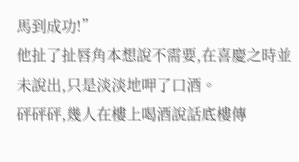馬到成功!”
他扯了扯唇角本想說不需要,在喜慶之時並未說出,只是淡淡地呷了口酒。
砰砰砰,幾人在樓上喝酒說話底樓傳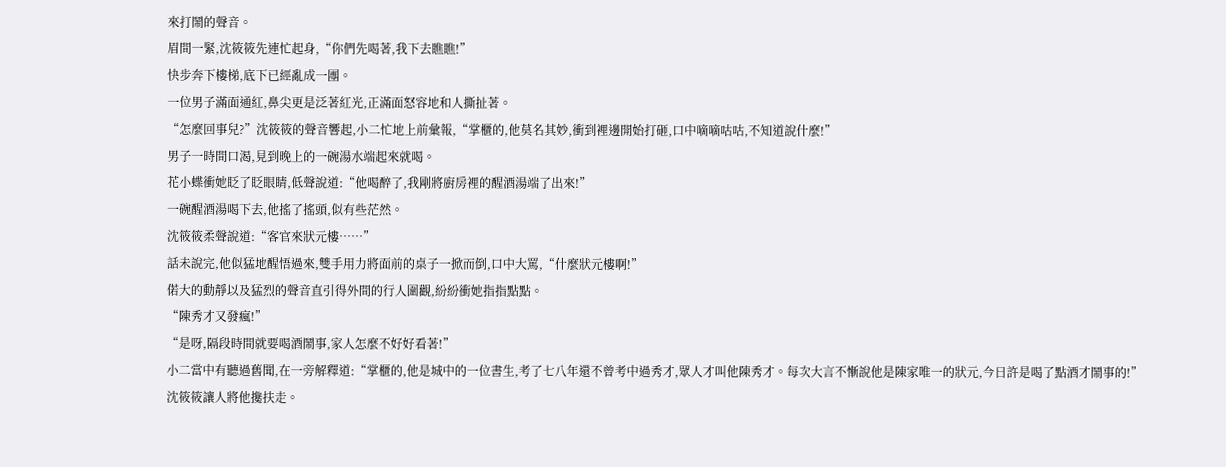來打鬧的聲音。
眉間一緊,沈筱筱先連忙起身,“你們先喝著,我下去瞧瞧!”
快步奔下樓梯,底下已經亂成一團。
一位男子滿面通紅,鼻尖更是泛著紅光,正滿面怒容地和人撕扯著。
“怎麼回事兒?”沈筱筱的聲音響起,小二忙地上前彙報,“掌櫃的,他莫名其妙,衝到裡邊開始打砸,口中嘀嘀咕咕,不知道說什麼!”
男子一時間口渴,見到晚上的一碗湯水端起來就喝。
花小蝶衝她眨了眨眼睛,低聲說道:“他喝醉了,我剛將廚房裡的醒酒湯端了出來!”
一碗醒酒湯喝下去,他搖了搖頭,似有些茫然。
沈筱筱柔聲說道:“客官來狀元樓……”
話未說完,他似猛地醒悟過來,雙手用力將面前的桌子一掀而倒,口中大罵,“什麼狀元樓啊!”
偌大的動靜以及猛烈的聲音直引得外間的行人圍觀,紛紛衝她指指點點。
“陳秀才又發瘋!”
“是呀,隔段時間就要喝酒鬧事,家人怎麼不好好看著!”
小二當中有聽過舊聞,在一旁解釋道:“掌櫃的,他是城中的一位書生,考了七八年還不曾考中過秀才,眾人才叫他陳秀才。每次大言不慚說他是陳家唯一的狀元,今日許是喝了點酒才鬧事的!”
沈筱筱讓人將他攙扶走。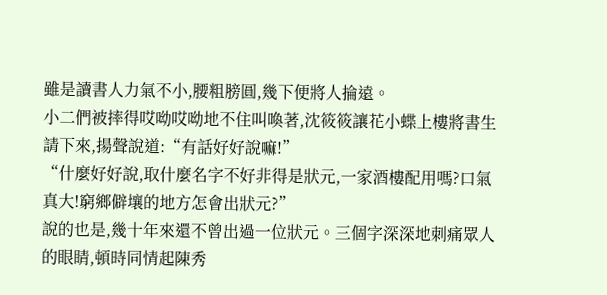雖是讀書人力氣不小,腰粗膀圓,幾下便將人掄遠。
小二們被摔得哎呦哎呦地不住叫喚著,沈筱筱讓花小蝶上樓將書生請下來,揚聲說道:“有話好好說嘛!”
“什麼好好說,取什麼名字不好非得是狀元,一家酒樓配用嗎?口氣真大!窮鄉僻壤的地方怎會出狀元?”
說的也是,幾十年來還不曾出過一位狀元。三個字深深地刺痛眾人的眼睛,頓時同情起陳秀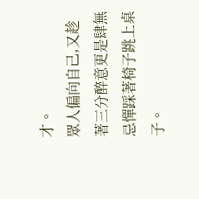才。
眾人偏向自己,又趁著三分醉意更是肆無忌憚踩著椅子跳上桌子。